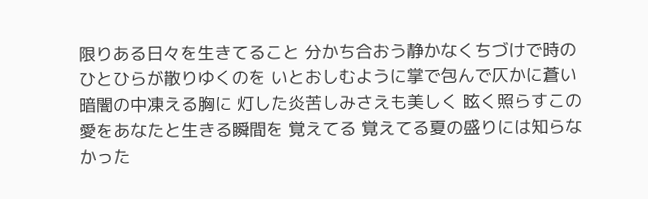限りある日々を生きてること 分かち合おう静かなくちづけで時のひとひらが散りゆくのを いとおしむように掌で包んで仄かに蒼い暗闇の中凍える胸に 灯した炎苦しみさえも美しく 眩く照らすこの愛をあなたと生きる瞬間を 覚えてる 覚えてる夏の盛りには知らなかった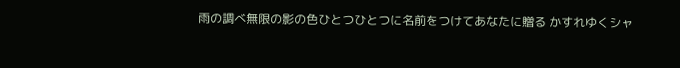雨の調べ無限の影の色ひとつひとつに名前をつけてあなたに贈る かすれゆくシャ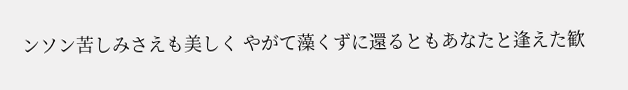ンソン苦しみさえも美しく やがて藻くずに還るともあなたと逢えた歓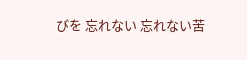びを 忘れない 忘れない苦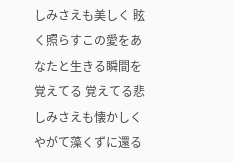しみさえも美しく 眩く照らすこの愛をあなたと生きる瞬間を 覚えてる 覚えてる悲しみさえも懐かしく やがて藻くずに還る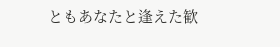ともあなたと逢えた歓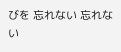びを 忘れない 忘れない